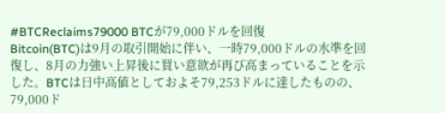#BTCReclaims79000 BTCが79,000ドルを回復
Bitcoin(BTC)は9月の取引開始に伴い、一時79,000ドルの水準を回復し、8月の力強い上昇後に買い意欲が再び高まっていることを示した。BTCは日中高値としておよそ79,253ドルに達したものの、79,000ド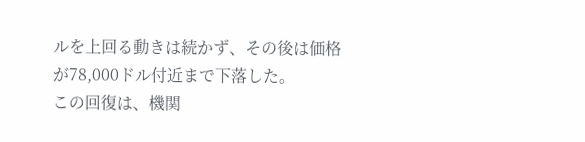ルを上回る動きは続かず、その後は価格が78,000ドル付近まで下落した。
この回復は、機関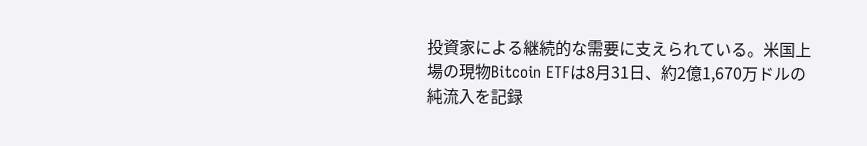投資家による継続的な需要に支えられている。米国上場の現物Bitcoin ETFは8月31日、約2億1,670万ドルの純流入を記録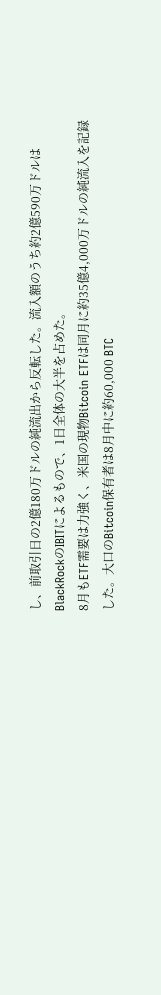し、前取引日の2億180万ドルの純流出から反転した。流入額のうち約2億590万ドルはBlackRockのIBITによるもので、1日全体の大半を占めた。
8月もETF需要は力強く、米国の現物Bitcoin ETFは同月に約35億4,000万ドルの純流入を記録した。大口のBitcoin保有者は8月中に約60,000 BTC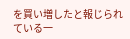を買い増したと報じられている一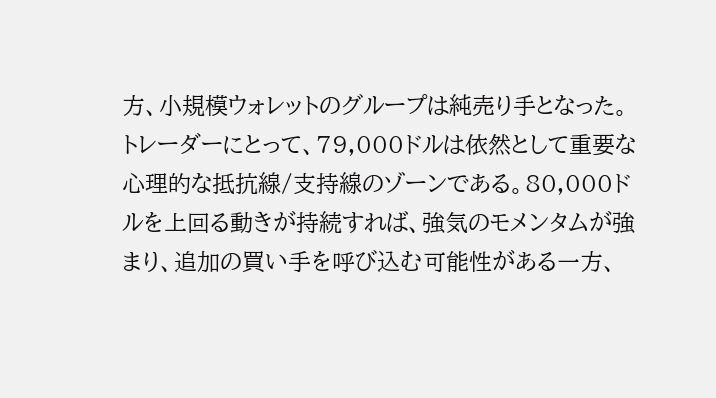方、小規模ウォレットのグループは純売り手となった。
トレーダーにとって、79,000ドルは依然として重要な心理的な抵抗線/支持線のゾーンである。80,000ドルを上回る動きが持続すれば、強気のモメンタムが強まり、追加の買い手を呼び込む可能性がある一方、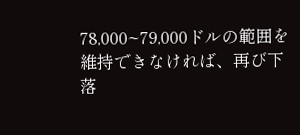78,000~79,000ドルの範囲を維持できなければ、再び下落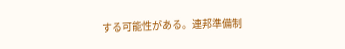する可能性がある。連邦準備制